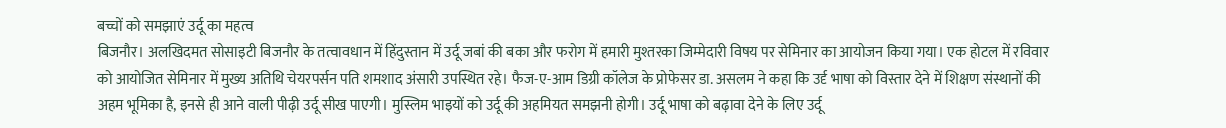बच्चों को समझाएं उर्दू का महत्व
बिजनौर। अलखिदमत सोसाइटी बिजनौर के तत्वावधान में हिंदुस्तान में उर्दू जबां की बका और फरोग में हमारी मुश्तरका जिम्मेदारी विषय पर सेमिनार का आयोजन किया गया। एक होटल में रविवार को आयोजित सेमिनार में मुख्य अतिथि चेयरपर्सन पति शमशाद अंसारी उपस्थित रहे। फैज-ए-आम डिग्री कॉलेज के प्रोफेसर डा. असलम ने कहा कि उर्दृ भाषा को विस्तार देने में शिक्षण संस्थानों की अहम भूमिका है, इनसे ही आने वाली पीढ़ी उर्दू सीख पाएगी। मुस्लिम भाइयों को उर्दू की अहमियत समझनी होगी। उर्दू भाषा को बढ़ावा देने के लिए उर्दू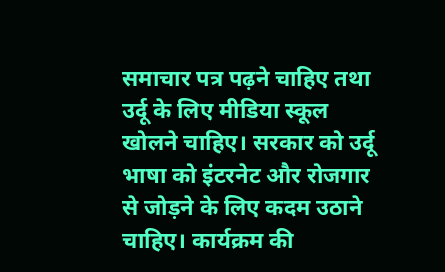समाचार पत्र पढ़ने चाहिए तथा उर्दू के लिए मीडिया स्कूल खोलने चाहिए। सरकार को उर्दू भाषा को इंटरनेट और रोजगार से जोड़ने के लिए कदम उठाने चाहिए। कार्यक्रम की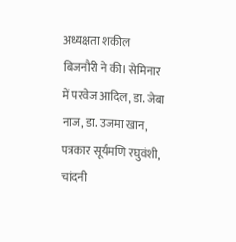अध्यक्षता शकील बिजनौरी ने की। सेमिनार में परवेज आदिल, डा. जेबा नाज, डा. उजमा खान, पत्रकार सूर्यमणि रघुवंशी, चांदनी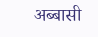अब्बासी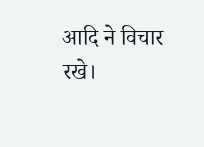आदि ने विचार रखे।